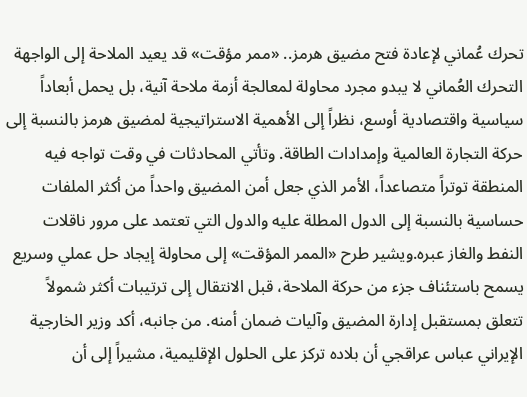تحرك عُماني لإعادة فتح مضيق هرمز.. «ممر مؤقت» قد يعيد الملاحة إلى الواجهة
التحرك العُماني لا يبدو مجرد محاولة لمعالجة أزمة ملاحة آنية، بل يحمل أبعاداً سياسية واقتصادية أوسع، نظراً إلى الأهمية الاستراتيجية لمضيق هرمز بالنسبة إلى حركة التجارة العالمية وإمدادات الطاقة. وتأتي المحادثات في وقت تواجه فيه المنطقة توتراً متصاعداً، الأمر الذي جعل أمن المضيق واحداً من أكثر الملفات حساسية بالنسبة إلى الدول المطلة عليه والدول التي تعتمد على مرور ناقلات النفط والغاز عبره.ويشير طرح «الممر المؤقت» إلى محاولة إيجاد حل عملي وسريع يسمح باستئناف جزء من حركة الملاحة، قبل الانتقال إلى ترتيبات أكثر شمولاً تتعلق بمستقبل إدارة المضيق وآليات ضمان أمنه. من جانبه، أكد وزير الخارجية الإيراني عباس عراقجي أن بلاده تركز على الحلول الإقليمية، مشيراً إلى أن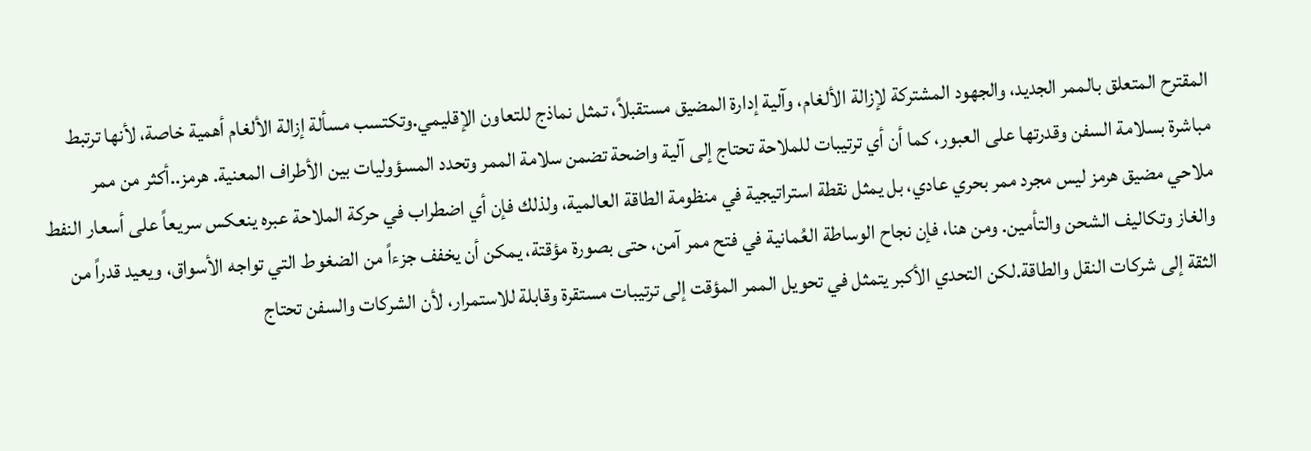المقترح المتعلق بالممر الجديد، والجهود المشتركة لإزالة الألغام، وآلية إدارة المضيق مستقبلاً، تمثل نماذج للتعاون الإقليمي.وتكتسب مسألة إزالة الألغام أهمية خاصة، لأنها ترتبط مباشرة بسلامة السفن وقدرتها على العبور، كما أن أي ترتيبات للملاحة تحتاج إلى آلية واضحة تضمن سلامة الممر وتحدد المسؤوليات بين الأطراف المعنية. هرمز..أكثر من ممر ملاحي مضيق هرمز ليس مجرد ممر بحري عادي، بل يمثل نقطة استراتيجية في منظومة الطاقة العالمية، ولذلك فإن أي اضطراب في حركة الملاحة عبره ينعكس سريعاً على أسعار النفط والغاز وتكاليف الشحن والتأمين. ومن هنا، فإن نجاح الوساطة العُمانية في فتح ممر آمن، حتى بصورة مؤقتة، يمكن أن يخفف جزءاً من الضغوط التي تواجه الأسواق، ويعيد قدراً من الثقة إلى شركات النقل والطاقة.لكن التحدي الأكبر يتمثل في تحويل الممر المؤقت إلى ترتيبات مستقرة وقابلة للاستمرار، لأن الشركات والسفن تحتاج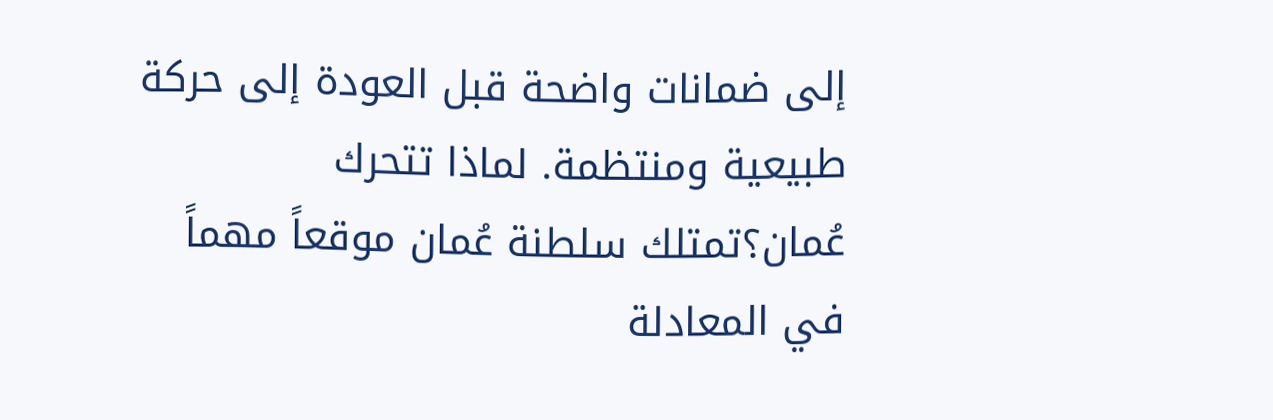إلى ضمانات واضحة قبل العودة إلى حركة طبيعية ومنتظمة. لماذا تتحرك عُمان؟تمتلك سلطنة عُمان موقعاً مهماً في المعادلة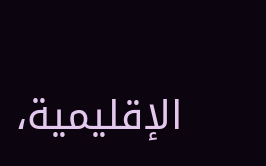الإقليمية،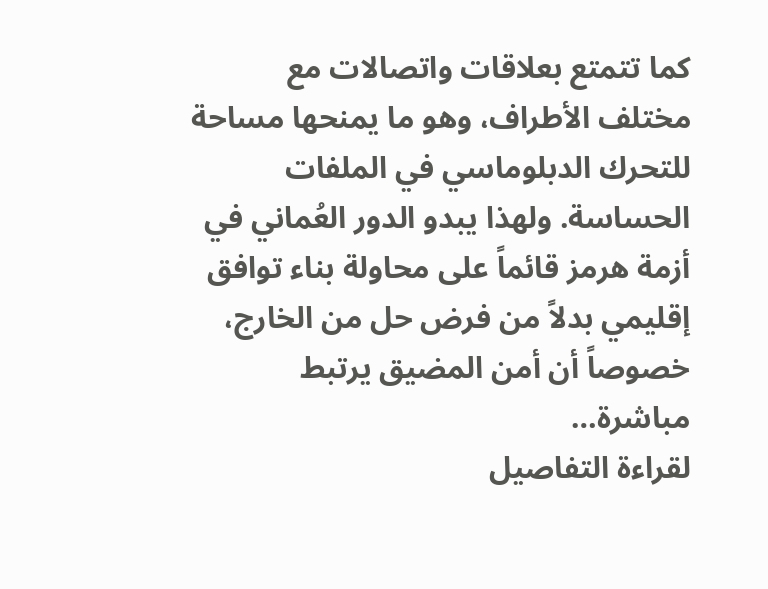كما تتمتع بعلاقات واتصالات مع مختلف الأطراف، وهو ما يمنحها مساحة للتحرك الدبلوماسي في الملفات الحساسة. ولهذا يبدو الدور العُماني في أزمة هرمز قائماً على محاولة بناء توافق إقليمي بدلاً من فرض حل من الخارج، خصوصاً أن أمن المضيق يرتبط مباشرة…
لقراءة التفاصيل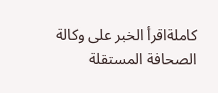كاملةاقرأ الخبر على وكالة الصحافة المستقلة